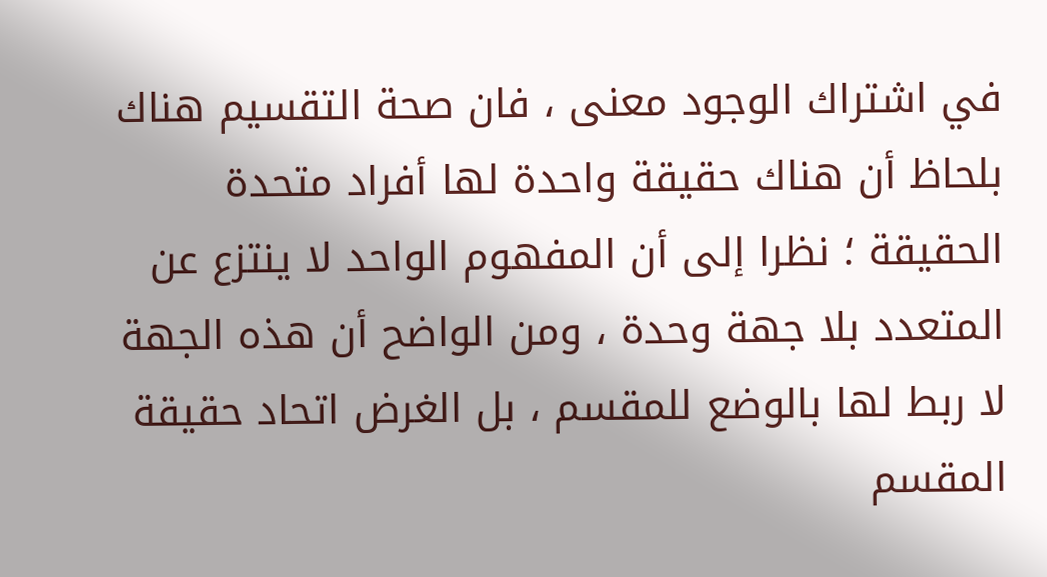في اشتراك الوجود معنى ، فان صحة التقسيم هناك بلحاظ أن هناك حقيقة واحدة لها أفراد متحدة الحقيقة ؛ نظرا إلى أن المفهوم الواحد لا ينتزع عن المتعدد بلا جهة وحدة ، ومن الواضح أن هذه الجهة لا ربط لها بالوضع للمقسم ، بل الغرض اتحاد حقيقة المقسم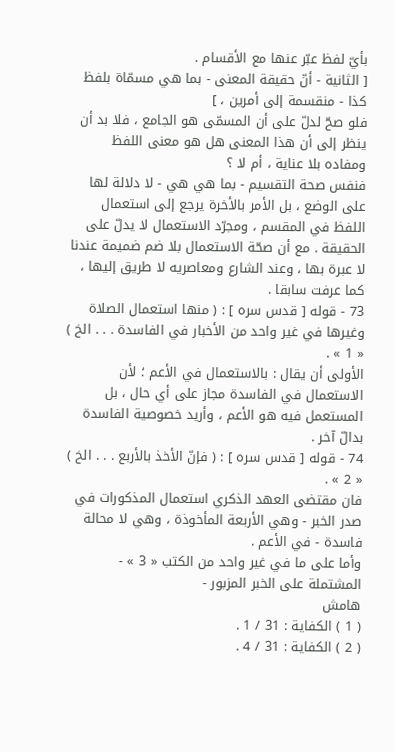بأيّ لفظ عبّر عنها مع الأقسام .
[ الثانية - أنّ حقيقة المعنى - بما هي مسمّاة بلفظ كذا - منقسمة إلى أمرين ، ]
فلو صحّ لدلّ على أن المسمّى هو الجامع ، فلا بد أن ينظر إلى أن هذا المعنى هل هو معنى اللفظ ومفاده بلا عناية ، أم لا ؟
فنفس صحة التقسيم - بما هي هي - لا دلالة لها على الوضع ، بل الأمر بالأخرة يرجع إلى استعمال اللفظ في المقسم ، ومجرّد الاستعمال لا يدلّ على الحقيقة . مع أن صحّة الاستعمال بلا ضم ضميمة عندنا لا عبرة بها ، وعند الشارع ومعاصريه لا طريق إليها ، كما عرفت سابقا .
73 - قوله [ قدس سره ] : ( منها استعمال الصلاة وغيرها في غير واحد من الأخبار في الفاسدة . . . الخ ) « 1 » .
الأولى أن يقال : بالاستعمال في الأعم ؛ لأن الاستعمال في الفاسدة مجاز على أي حال ، بل المستعمل فيه هو الأعم ، وأريد خصوصية الفاسدة بدالّ آخر .
74 - قوله [ قدس سره ] : ( فإنّ الأخذ بالأربع . . . الخ ) « 2 » .
فان مقتضى العهد الذكري استعمال المذكورات في صدر الخبر - وهي الأربعة المأخوذة ، وهي لا محالة فاسدة - في الأعم .
وأما على ما في غير واحد من الكتب « 3 » - المشتملة على الخبر المزبور -
هامش
( 1 ) الكفاية : 31 / 1 .
( 2 ) الكفاية : 31 / 4 .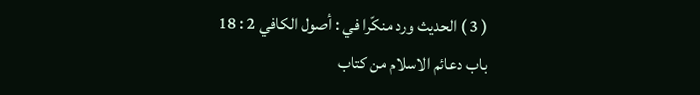( 3 ) الحديث ورد منكّرا في : أصول الكافي 2 : 18 باب دعائم الاسلام من كتاب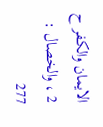الايمان والكفر ح 2 ، والخصال : 277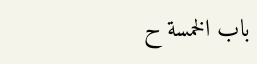باب الخمسة ح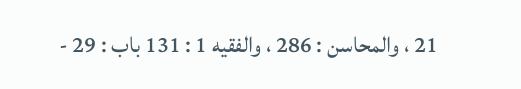21 ، والمحاسن : 286 ، والفقيه 1 : 131 باب : 29 -